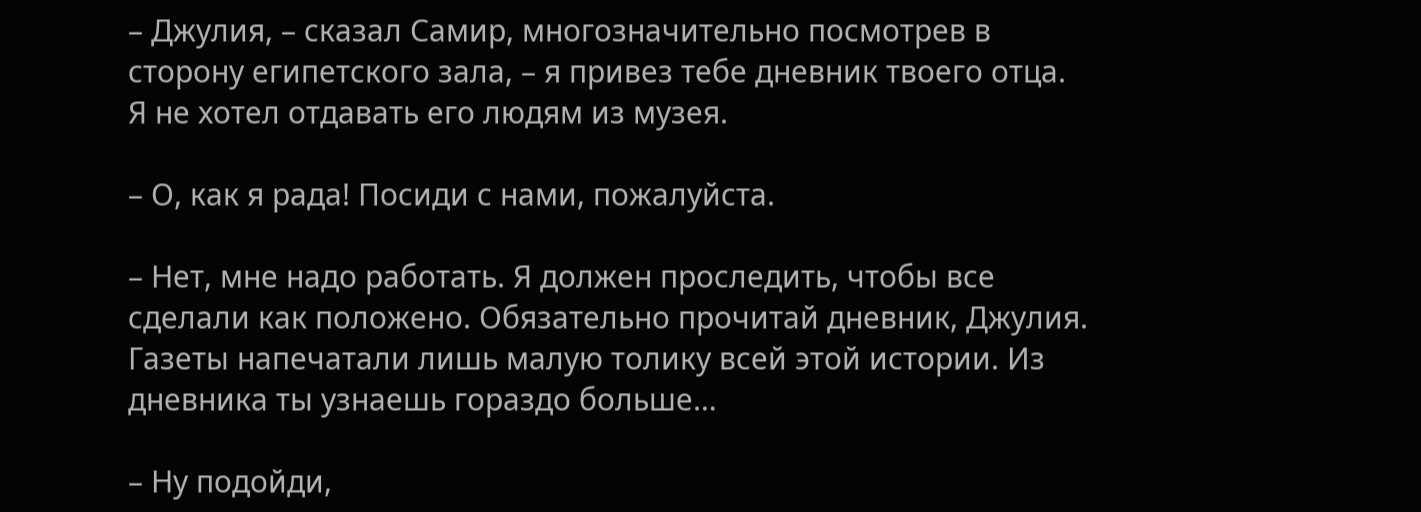– Джулия, – сказал Самир, многозначительно посмотрев в сторону египетского зала, – я привез тебе дневник твоего отца. Я не хотел отдавать его людям из музея.

– О, как я рада! Посиди с нами, пожалуйста.

– Нет, мне надо работать. Я должен проследить, чтобы все сделали как положено. Обязательно прочитай дневник, Джулия. Газеты напечатали лишь малую толику всей этой истории. Из дневника ты узнаешь гораздо больше…

– Ну подойди,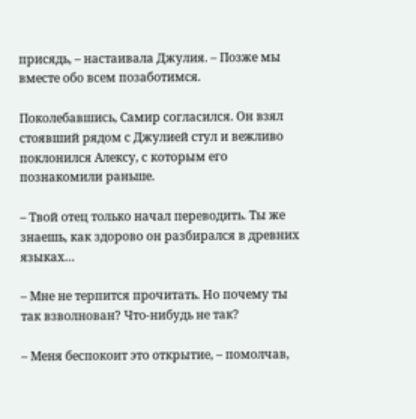присядь, – настаивала Джулия. – Позже мы вместе обо всем позаботимся.

Поколебавшись, Самир согласился. Он взял стоявший рядом с Джулией стул и вежливо поклонился Алексу, с которым его познакомили раньше.

– Твой отец только начал переводить. Ты же знаешь, как здорово он разбирался в древних языках…

– Мне не терпится прочитать. Но почему ты так взволнован? Что-нибудь не так?

– Меня беспокоит это открытие, – помолчав,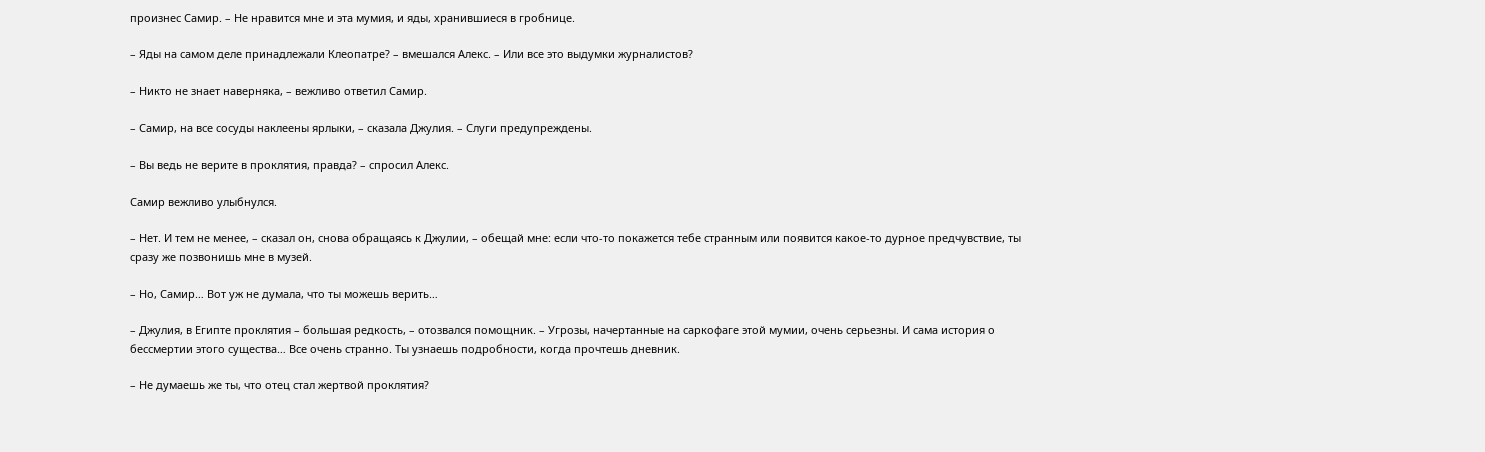произнес Самир. – Не нравится мне и эта мумия, и яды, хранившиеся в гробнице.

– Яды на самом деле принадлежали Клеопатре? – вмешался Алекс. – Или все это выдумки журналистов?

– Никто не знает наверняка, – вежливо ответил Самир.

– Самир, на все сосуды наклеены ярлыки, – сказала Джулия. – Слуги предупреждены.

– Вы ведь не верите в проклятия, правда? – спросил Алекс.

Самир вежливо улыбнулся.

– Нет. И тем не менее, – сказал он, снова обращаясь к Джулии, – обещай мне: если что-то покажется тебе странным или появится какое-то дурное предчувствие, ты сразу же позвонишь мне в музей.

– Но, Самир… Вот уж не думала, что ты можешь верить…

– Джулия, в Египте проклятия – большая редкость, – отозвался помощник. – Угрозы, начертанные на саркофаге этой мумии, очень серьезны. И сама история о бессмертии этого существа… Все очень странно. Ты узнаешь подробности, когда прочтешь дневник.

– Не думаешь же ты, что отец стал жертвой проклятия?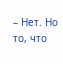– Нет. Но то, что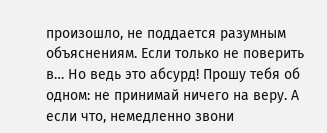произошло, не поддается разумным объяснениям. Если только не поверить в… Но ведь это абсурд! Прошу тебя об одном: не принимай ничего на веру. А если что, немедленно звони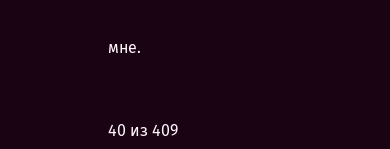мне.



40 из 409